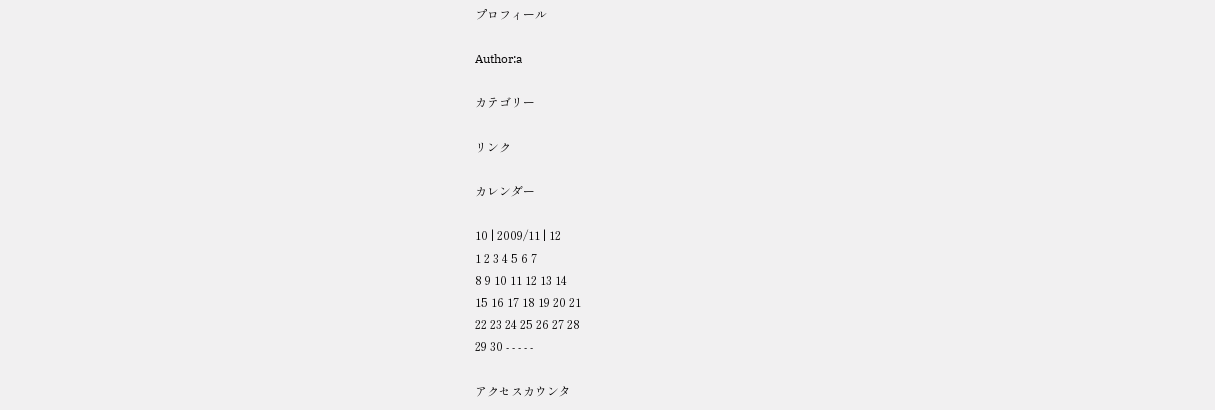プロフィール

Author:a

カテゴリー

リンク

カレンダー

10 | 2009/11 | 12
1 2 3 4 5 6 7
8 9 10 11 12 13 14
15 16 17 18 19 20 21
22 23 24 25 26 27 28
29 30 - - - - -

アクセスカウンタ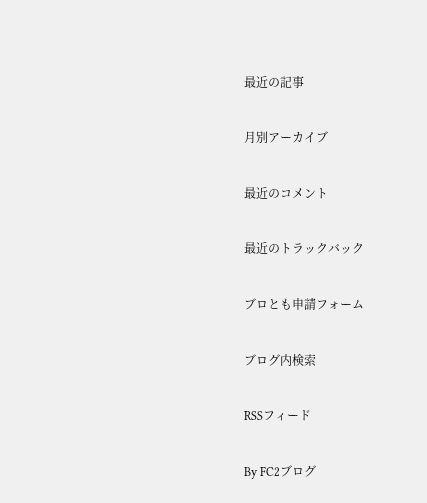最近の記事

月別アーカイブ

最近のコメント

最近のトラックバック

ブロとも申請フォーム

ブログ内検索

RSSフィード

By FC2ブログ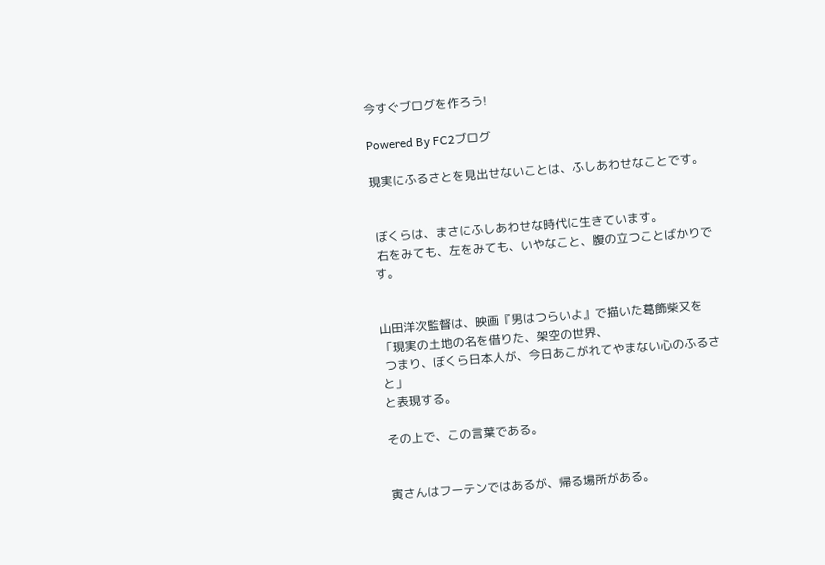今すぐブログを作ろう!

Powered By FC2ブログ

現実にふるさとを見出せないことは、ふしあわせなことです。


 ぼくらは、まさにふしあわせな時代に生きています。
 右をみても、左をみても、いやなこと、腹の立つことばかりです。


山田洋次監督は、映画『男はつらいよ』で描いた葛飾柴又を
「現実の土地の名を借りた、架空の世界、
 つまり、ぼくら日本人が、今日あこがれてやまない心のふるさと」
と表現する。

その上で、この言葉である。


寅さんはフーテンではあるが、帰る場所がある。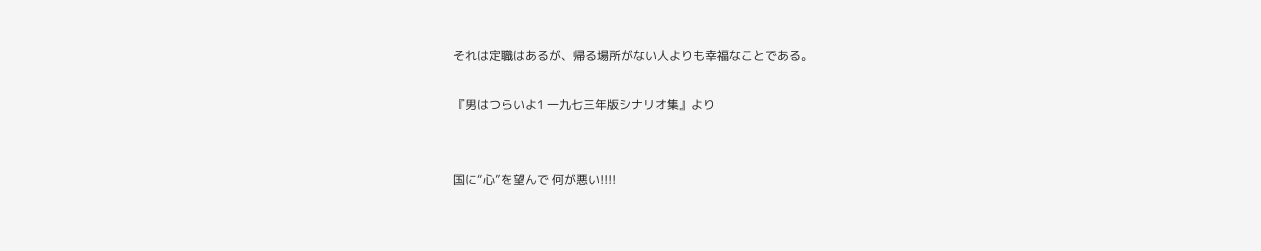それは定職はあるが、帰る場所がない人よりも幸福なことである。

『男はつらいよ1 一九七三年版シナリオ集』より


国に“心”を望んで 何が悪い!!!!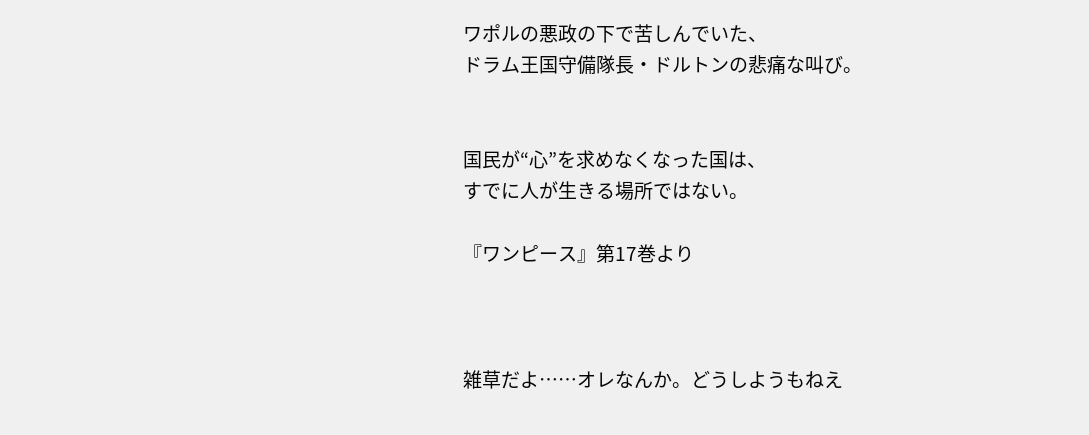ワポルの悪政の下で苦しんでいた、
ドラム王国守備隊長・ドルトンの悲痛な叫び。


国民が“心”を求めなくなった国は、
すでに人が生きる場所ではない。

『ワンピース』第17巻より



雑草だよ……オレなんか。どうしようもねえ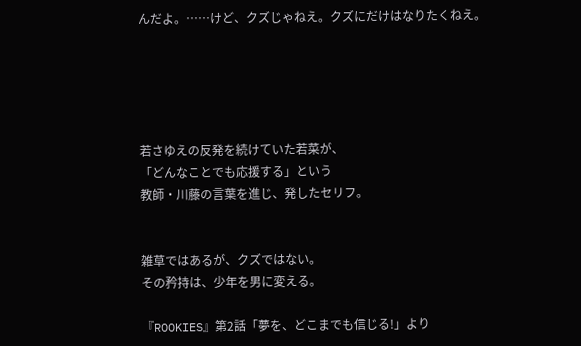んだよ。……けど、クズじゃねえ。クズにだけはなりたくねえ。





若さゆえの反発を続けていた若菜が、
「どんなことでも応援する」という
教師・川藤の言葉を進じ、発したセリフ。


雑草ではあるが、クズではない。
その矜持は、少年を男に変える。

『ROOKIES』第2話「夢を、どこまでも信じる!」より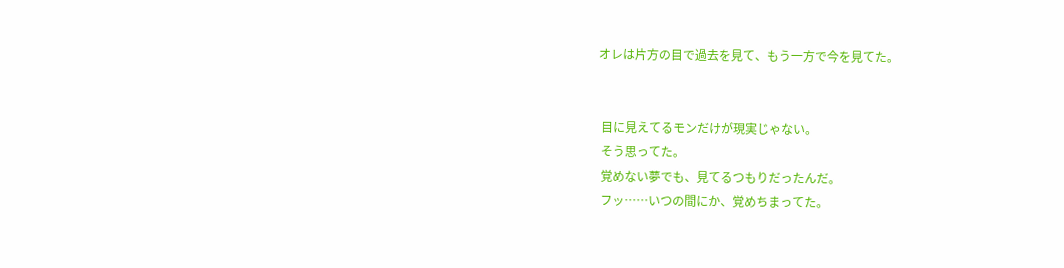オレは片方の目で過去を見て、もう一方で今を見てた。


 目に見えてるモンだけが現実じゃない。
 そう思ってた。
 覚めない夢でも、見てるつもりだったんだ。
 フッ……いつの間にか、覚めちまってた。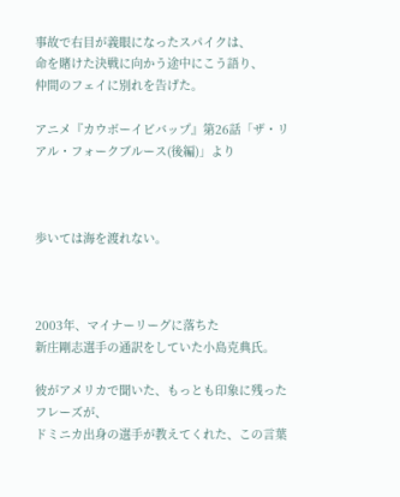事故で右目が義眼になったスパイクは、
命を賭けた決戦に向かう途中にこう語り、
仲間のフェイに別れを告げた。

アニメ『カウボーイビバップ』第26話「ザ・リアル・フォークブルース(後編)」より



歩いては海を渡れない。



2003年、マイナーリーグに落ちた
新庄剛志選手の通訳をしていた小島克典氏。

彼がアメリカで聞いた、もっとも印象に残ったフレーズが、
ドミニカ出身の選手が教えてくれた、この言葉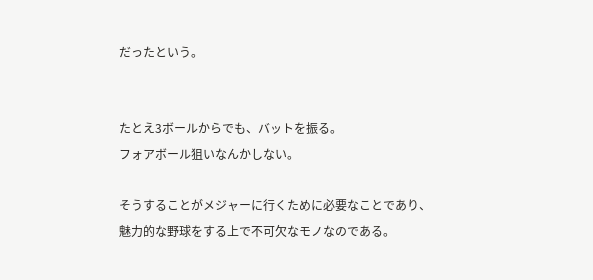だったという。


たとえ3ボールからでも、バットを振る。
フォアボール狙いなんかしない。

そうすることがメジャーに行くために必要なことであり、
魅力的な野球をする上で不可欠なモノなのである。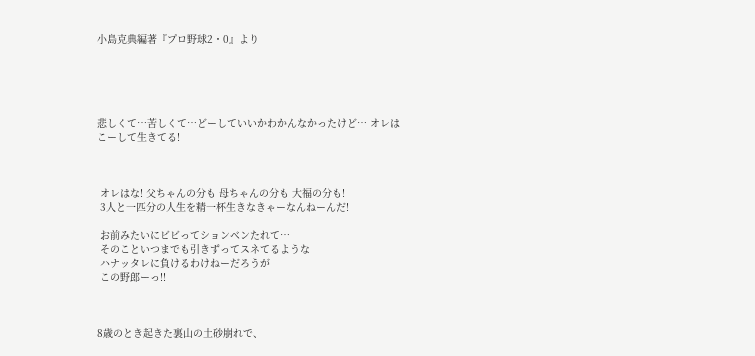小島克典編著『プロ野球2・0』より





悲しくて…苦しくて…どーしていいかわかんなかったけど… オレはこーして生きてる!



 オレはな! 父ちゃんの分も 母ちゃんの分も 大福の分も!
 3人と一匹分の人生を精一杯生きなきゃーなんねーんだ!

 お前みたいにビビってションベンたれて…
 そのこといつまでも引きずってスネてるような
 ハナッタレに負けるわけねーだろうが
 この野郎ーっ!!



8歳のとき起きた裏山の土砂崩れで、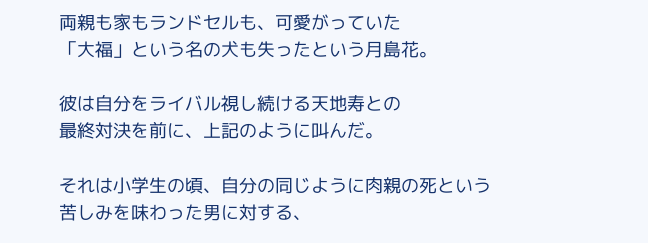両親も家もランドセルも、可愛がっていた
「大福」という名の犬も失ったという月島花。

彼は自分をライバル視し続ける天地寿との
最終対決を前に、上記のように叫んだ。

それは小学生の頃、自分の同じように肉親の死という
苦しみを味わった男に対する、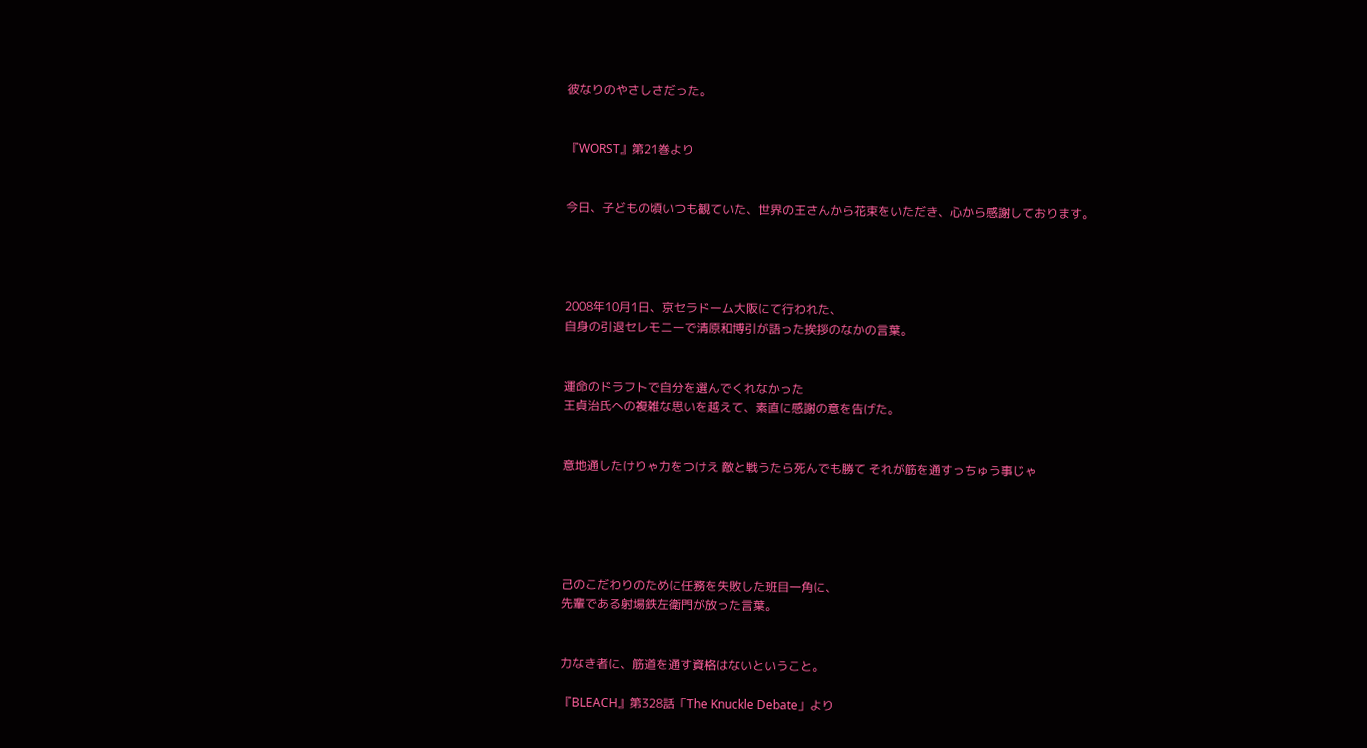彼なりのやさしさだった。


『WORST』第21巻より


今日、子どもの頃いつも観ていた、世界の王さんから花束をいただき、心から感謝しております。




2008年10月1日、京セラドーム大阪にて行われた、
自身の引退セレモニーで清原和博引が語った挨拶のなかの言葉。


運命のドラフトで自分を選んでくれなかった
王貞治氏への複雑な思いを越えて、素直に感謝の意を告げた。


意地通したけりゃ力をつけえ 敵と戦うたら死んでも勝て それが筋を通すっちゅう事じゃ





己のこだわりのために任務を失敗した班目一角に、
先輩である射場鉄左衛門が放った言葉。


力なき者に、筋道を通す資格はないということ。

『BLEACH』第328話「The Knuckle Debate」より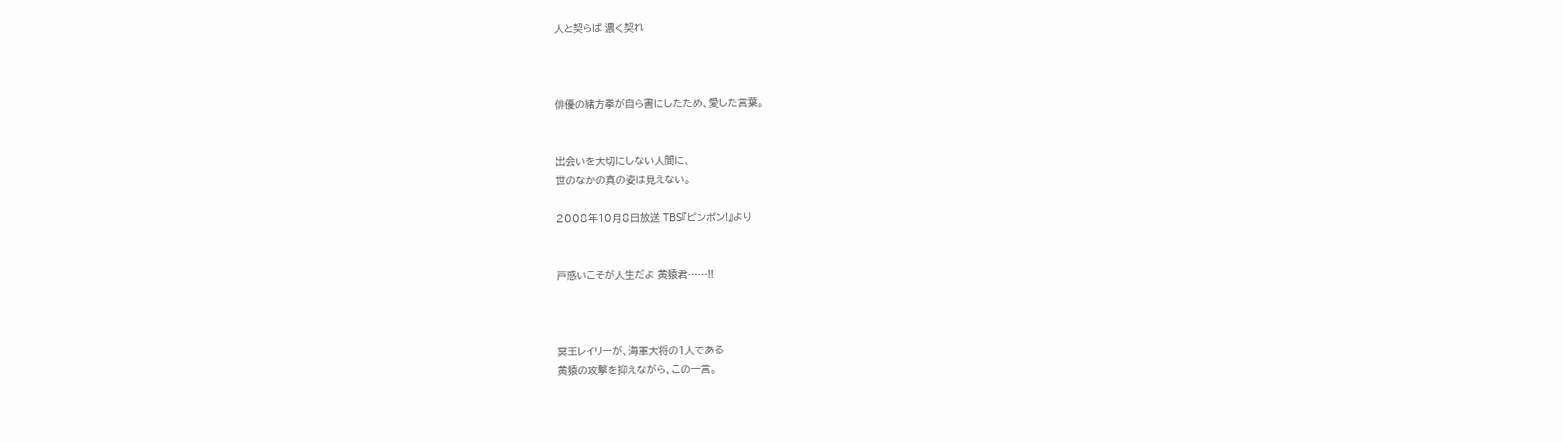人と契らば 濃く契れ



俳優の緒方拳が自ら書にしたため、愛した言葉。


出会いを大切にしない人間に、
世のなかの真の姿は見えない。

2008年10月8日放送 TBS『ピンポン!』より


戸惑いこそが人生だよ 黄猿君……!!



冥王レイリーが、海軍大将の1人である
黄猿の攻撃を抑えながら、この一言。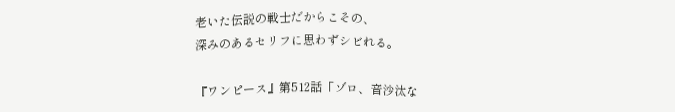老いた伝説の戦士だからこその、
深みのあるセリフに思わずシビれる。

『ワンピース』第512話「ゾロ、音沙汰な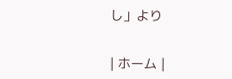し」より


| ホーム |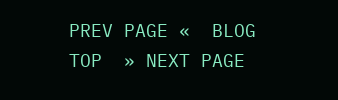PREV PAGE «  BLOG TOP  » NEXT PAGE